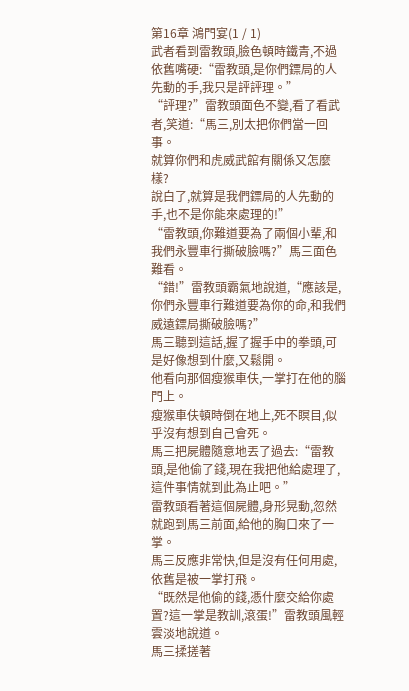第16章 鴻門宴(1 / 1)
武者看到雷教頭,臉色頓時鐵青,不過依舊嘴硬:“雷教頭,是你們鏢局的人先動的手,我只是評評理。”
“評理?”雷教頭面色不變,看了看武者,笑道:“馬三,別太把你們當一回事。
就算你們和虎威武館有關係又怎麼樣?
說白了,就算是我們鏢局的人先動的手,也不是你能來處理的!”
“雷教頭,你難道要為了兩個小輩,和我們永豐車行撕破臉嗎?”馬三面色難看。
“錯!”雷教頭霸氣地說道,“應該是,你們永豐車行難道要為你的命,和我們威遠鏢局撕破臉嗎?”
馬三聽到這話,握了握手中的拳頭,可是好像想到什麼,又鬆開。
他看向那個瘦猴車伕,一掌打在他的腦門上。
瘦猴車伕頓時倒在地上,死不瞑目,似乎沒有想到自己會死。
馬三把屍體隨意地丟了過去:“雷教頭,是他偷了錢,現在我把他給處理了,這件事情就到此為止吧。”
雷教頭看著這個屍體,身形晃動,忽然就跑到馬三前面,給他的胸口來了一掌。
馬三反應非常快,但是沒有任何用處,依舊是被一掌打飛。
“既然是他偷的錢,憑什麼交給你處置?這一掌是教訓,滾蛋!”雷教頭風輕雲淡地說道。
馬三揉搓著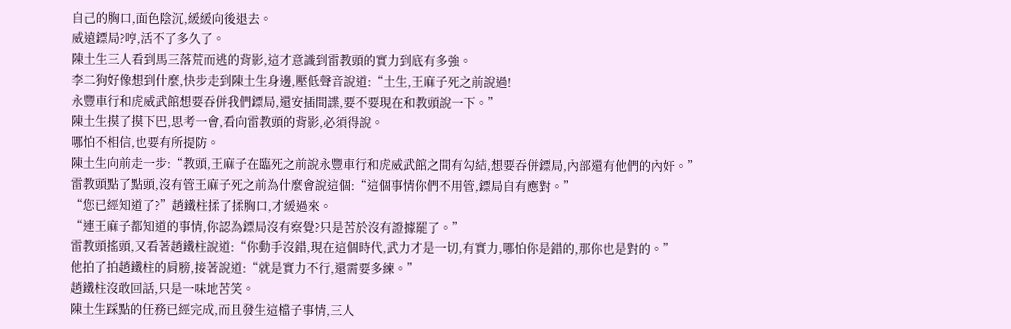自己的胸口,面色陰沉,緩緩向後退去。
威遠鏢局?哼,活不了多久了。
陳土生三人看到馬三落荒而逃的背影,這才意識到雷教頭的實力到底有多強。
李二狗好像想到什麼,快步走到陳土生身邊,壓低聲音說道:“土生,王麻子死之前說過!
永豐車行和虎威武館想要吞併我們鏢局,還安插間諜,要不要現在和教頭說一下。”
陳土生摸了摸下巴,思考一會,看向雷教頭的背影,必須得說。
哪怕不相信,也要有所提防。
陳土生向前走一步:“教頭,王麻子在臨死之前說永豐車行和虎威武館之間有勾結,想要吞併鏢局,內部還有他們的內奸。”
雷教頭點了點頭,沒有管王麻子死之前為什麼會說這個:“這個事情你們不用管,鏢局自有應對。”
“您已經知道了?”趙鐵柱揉了揉胸口,才緩過來。
“連王麻子都知道的事情,你認為鏢局沒有察覺?只是苦於沒有證據罷了。”
雷教頭搖頭,又看著趙鐵柱說道:“你動手沒錯,現在這個時代,武力才是一切,有實力,哪怕你是錯的,那你也是對的。”
他拍了拍趙鐵柱的肩膀,接著說道:“就是實力不行,還需要多練。”
趙鐵柱沒敢回話,只是一味地苦笑。
陳土生踩點的任務已經完成,而且發生這檔子事情,三人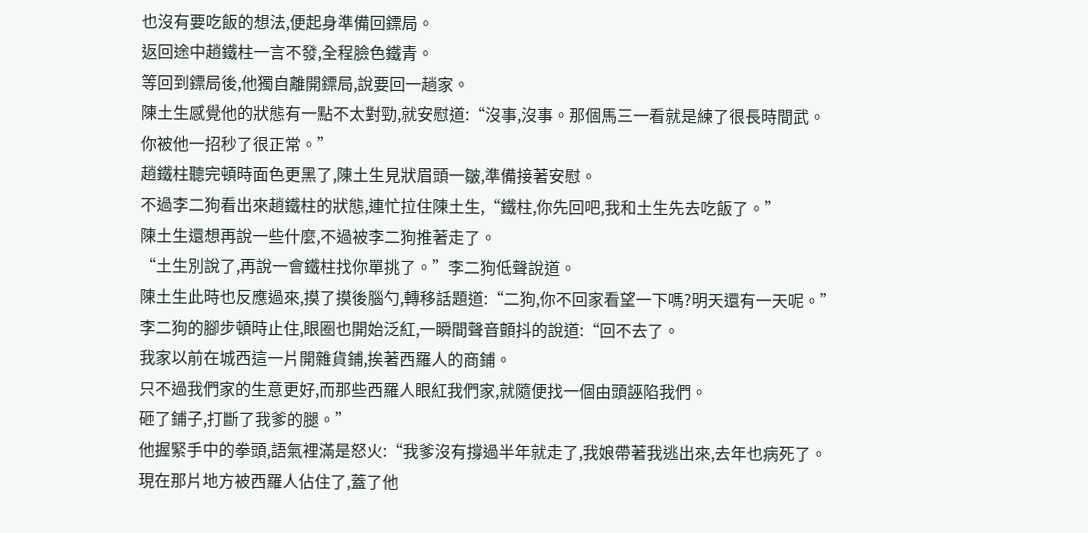也沒有要吃飯的想法,便起身準備回鏢局。
返回途中趙鐵柱一言不發,全程臉色鐵青。
等回到鏢局後,他獨自離開鏢局,說要回一趟家。
陳土生感覺他的狀態有一點不太對勁,就安慰道:“沒事,沒事。那個馬三一看就是練了很長時間武。
你被他一招秒了很正常。”
趙鐵柱聽完頓時面色更黑了,陳土生見狀眉頭一皺,準備接著安慰。
不過李二狗看出來趙鐵柱的狀態,連忙拉住陳土生,“鐵柱,你先回吧,我和土生先去吃飯了。”
陳土生還想再說一些什麼,不過被李二狗推著走了。
“土生別說了,再說一會鐵柱找你單挑了。”李二狗低聲說道。
陳土生此時也反應過來,摸了摸後腦勺,轉移話題道:“二狗,你不回家看望一下嗎?明天還有一天呢。”
李二狗的腳步頓時止住,眼圈也開始泛紅,一瞬間聲音顫抖的說道:“回不去了。
我家以前在城西這一片開雜貨鋪,挨著西羅人的商鋪。
只不過我們家的生意更好,而那些西羅人眼紅我們家,就隨便找一個由頭誣陷我們。
砸了鋪子,打斷了我爹的腿。”
他握緊手中的拳頭,語氣裡滿是怒火:“我爹沒有撐過半年就走了,我娘帶著我逃出來,去年也病死了。
現在那片地方被西羅人佔住了,蓋了他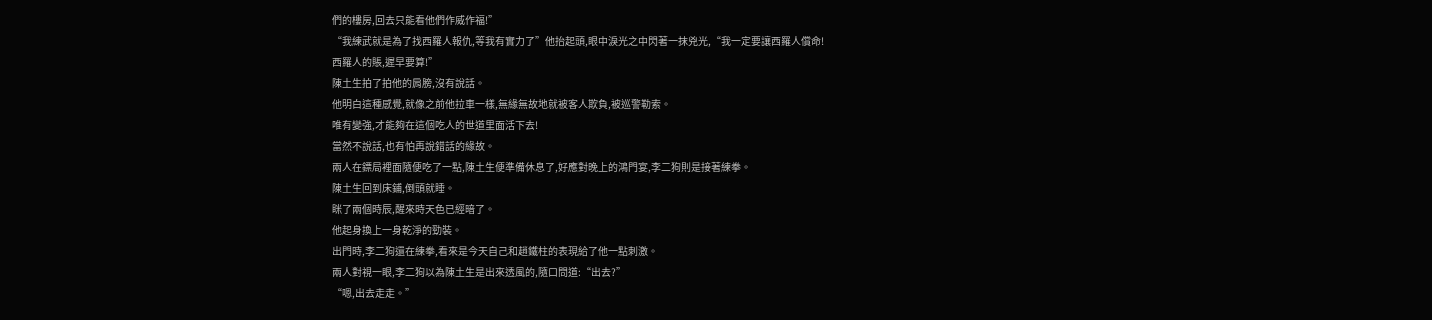們的樓房,回去只能看他們作威作福!”
“我練武就是為了找西羅人報仇,等我有實力了”他抬起頭,眼中淚光之中閃著一抹兇光,“我一定要讓西羅人償命!
西羅人的賬,遲早要算!”
陳土生拍了拍他的肩膀,沒有說話。
他明白這種感覺,就像之前他拉車一樣,無緣無故地就被客人欺負,被巡警勒索。
唯有變強,才能夠在這個吃人的世道里面活下去!
當然不說話,也有怕再說錯話的緣故。
兩人在鏢局裡面隨便吃了一點,陳土生便準備休息了,好應對晚上的鴻門宴,李二狗則是接著練拳。
陳土生回到床鋪,倒頭就睡。
眯了兩個時辰,醒來時天色已經暗了。
他起身換上一身乾淨的勁裝。
出門時,李二狗還在練拳,看來是今天自己和趙鐵柱的表現給了他一點刺激。
兩人對視一眼,李二狗以為陳土生是出來透風的,隨口問道:“出去?”
“嗯,出去走走。”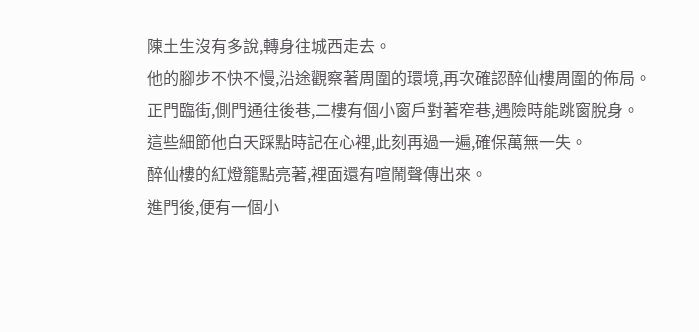陳土生沒有多說,轉身往城西走去。
他的腳步不快不慢,沿途觀察著周圍的環境,再次確認醉仙樓周圍的佈局。
正門臨街,側門通往後巷,二樓有個小窗戶對著窄巷,遇險時能跳窗脫身。
這些細節他白天踩點時記在心裡,此刻再過一遍,確保萬無一失。
醉仙樓的紅燈籠點亮著,裡面還有喧鬧聲傳出來。
進門後,便有一個小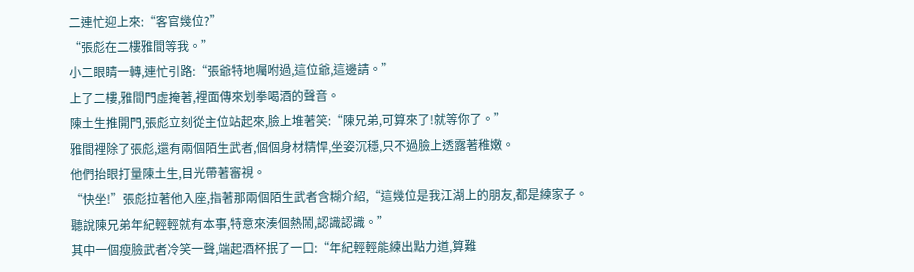二連忙迎上來:“客官幾位?”
“張彪在二樓雅間等我。”
小二眼睛一轉,連忙引路:“張爺特地囑咐過,這位爺,這邊請。”
上了二樓,雅間門虛掩著,裡面傳來划拳喝酒的聲音。
陳土生推開門,張彪立刻從主位站起來,臉上堆著笑:“陳兄弟,可算來了!就等你了。”
雅間裡除了張彪,還有兩個陌生武者,個個身材精悍,坐姿沉穩,只不過臉上透露著稚嫩。
他們抬眼打量陳土生,目光帶著審視。
“快坐!”張彪拉著他入座,指著那兩個陌生武者含糊介紹,“這幾位是我江湖上的朋友,都是練家子。
聽說陳兄弟年紀輕輕就有本事,特意來湊個熱鬧,認識認識。”
其中一個瘦臉武者冷笑一聲,端起酒杯抿了一口:“年紀輕輕能練出點力道,算難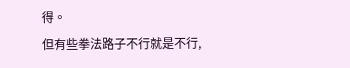得。
但有些拳法路子不行就是不行,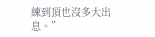練到頂也沒多大出息。”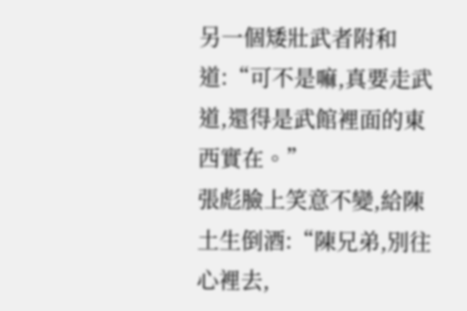另一個矮壯武者附和道:“可不是嘛,真要走武道,還得是武館裡面的東西實在。”
張彪臉上笑意不變,給陳土生倒酒:“陳兄弟,別往心裡去,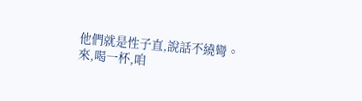他們就是性子直,說話不繞彎。
來,喝一杯,咱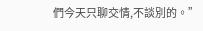們今天只聊交情,不談別的。”